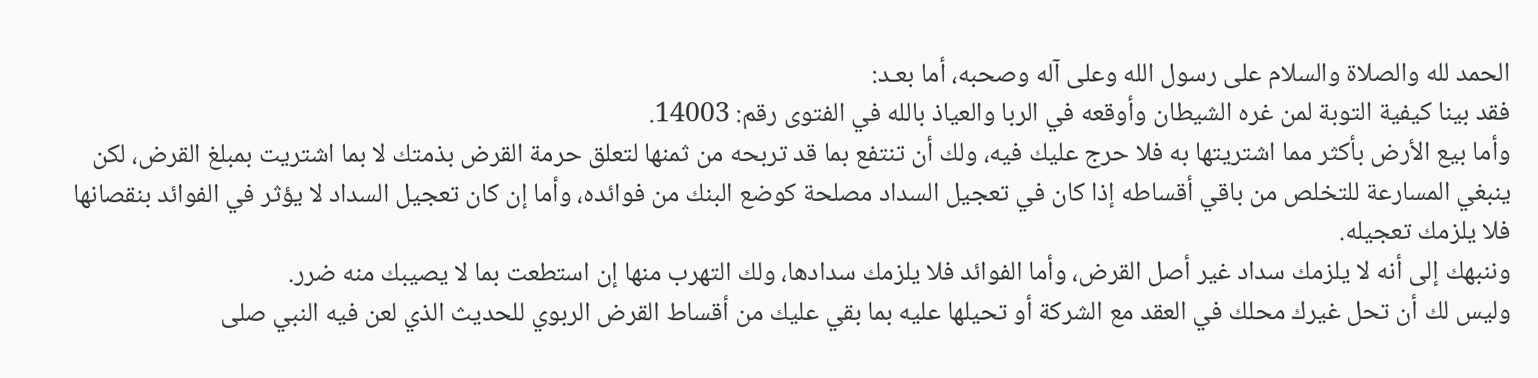الحمد لله والصلاة والسلام على رسول الله وعلى آله وصحبه، أما بعـد:
فقد بينا كيفية التوبة لمن غره الشيطان وأوقعه في الربا والعياذ بالله في الفتوى رقم: 14003.
وأما بيع الأرض بأكثر مما اشتريتها به فلا حرج عليك فيه، ولك أن تنتفع بما قد تربحه من ثمنها لتعلق حرمة القرض بذمتك لا بما اشتريت بمبلغ القرض، لكن ينبغي المسارعة للتخلص من باقي أقساطه إذا كان في تعجيل السداد مصلحة كوضع البنك من فوائده، وأما إن كان تعجيل السداد لا يؤثر في الفوائد بنقصانها فلا يلزمك تعجيله.
وننبهك إلى أنه لا يلزمك سداد غير أصل القرض، وأما الفوائد فلا يلزمك سدادها، ولك التهرب منها إن استطعت بما لا يصيبك منه ضرر.
وليس لك أن تحل غيرك محلك في العقد مع الشركة أو تحيلها عليه بما بقي عليك من أقساط القرض الربوي للحديث الذي لعن فيه النبي صلى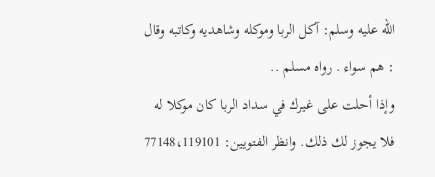الله عليه وسلم: آكل الربا وموكله وشاهديه وكاتبه وقال : هم سواء . رواه مسلم ..
وإذا أحلت على غيرك في سداد الربا كان موكلا له فلا يجوز لك ذلك. وانظر الفتويين: 77148،119101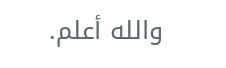والله أعلم.